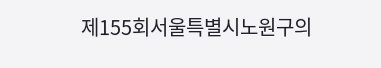제155회서울특별시노원구의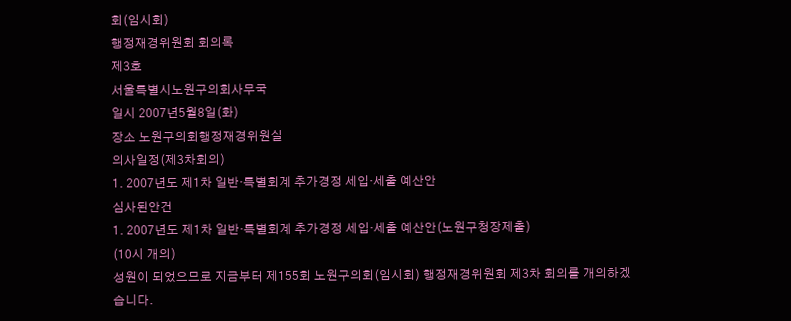회(임시회)
행정재경위원회 회의록
제3호
서울특별시노원구의회사무국
일시 2007년5월8일(화)
장소 노원구의회행정재경위원실
의사일정(제3차회의)
1. 2007년도 제1차 일반·특별회계 추가경정 세입·세출 예산안
심사된안건
1. 2007년도 제1차 일반·특별회계 추가경정 세입·세출 예산안(노원구청장제출)
(10시 개의)
성원이 되었으므로 지금부터 제155회 노원구의회(임시회) 행정재경위원회 제3차 회의를 개의하겠습니다.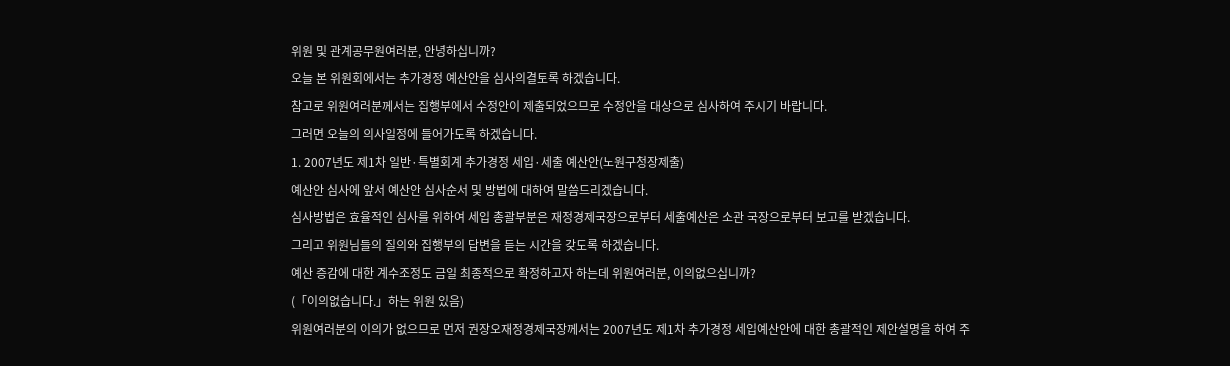위원 및 관계공무원여러분, 안녕하십니까?
오늘 본 위원회에서는 추가경정 예산안을 심사의결토록 하겠습니다.
참고로 위원여러분께서는 집행부에서 수정안이 제출되었으므로 수정안을 대상으로 심사하여 주시기 바랍니다.
그러면 오늘의 의사일정에 들어가도록 하겠습니다.
1. 2007년도 제1차 일반·특별회계 추가경정 세입·세출 예산안(노원구청장제출)
예산안 심사에 앞서 예산안 심사순서 및 방법에 대하여 말씀드리겠습니다.
심사방법은 효율적인 심사를 위하여 세입 총괄부분은 재정경제국장으로부터 세출예산은 소관 국장으로부터 보고를 받겠습니다.
그리고 위원님들의 질의와 집행부의 답변을 듣는 시간을 갖도록 하겠습니다.
예산 증감에 대한 계수조정도 금일 최종적으로 확정하고자 하는데 위원여러분, 이의없으십니까?
(「이의없습니다.」하는 위원 있음)
위원여러분의 이의가 없으므로 먼저 권장오재정경제국장께서는 2007년도 제1차 추가경정 세입예산안에 대한 총괄적인 제안설명을 하여 주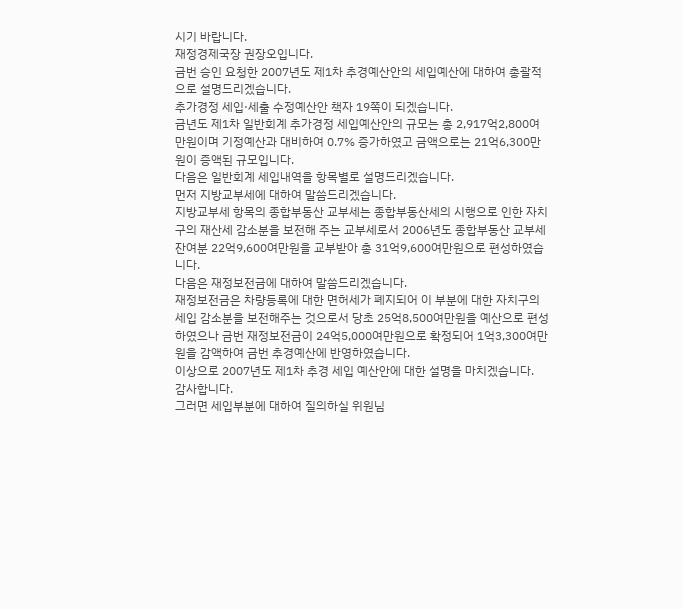시기 바랍니다.
재정경제국장 권장오입니다.
금번 승인 요청한 2007년도 제1차 추경예산안의 세입예산에 대하여 총괄적으로 설명드리겠습니다.
추가경정 세입·세출 수정예산안 책자 19쪽이 되겠습니다.
금년도 제1차 일반회계 추가경정 세입예산안의 규모는 총 2,917억2,800여만원이며 기정예산과 대비하여 0.7% 증가하였고 금액으로는 21억6,300만원이 증액된 규모입니다.
다음은 일반회계 세입내역을 항목별로 설명드리겠습니다.
먼저 지방교부세에 대하여 말씀드리겠습니다.
지방교부세 항목의 종합부동산 교부세는 종합부동산세의 시행으로 인한 자치구의 재산세 감소분을 보전해 주는 교부세로서 2006년도 종합부동산 교부세 잔여분 22억9,600여만원을 교부받아 총 31억9,600여만원으로 편성하였습니다.
다음은 재정보전금에 대하여 말씀드리겠습니다.
재정보전금은 차량등록에 대한 면허세가 폐지되어 이 부분에 대한 자치구의 세입 감소분을 보전해주는 것으로서 당초 25억8,500여만원을 예산으로 편성하였으나 금번 재정보전금이 24억5,000여만원으로 확정되어 1억3,300여만원을 감액하여 금번 추경예산에 반영하였습니다.
이상으로 2007년도 제1차 추경 세입 예산안에 대한 설명을 마치겠습니다.
감사합니다.
그러면 세입부분에 대하여 질의하실 위원님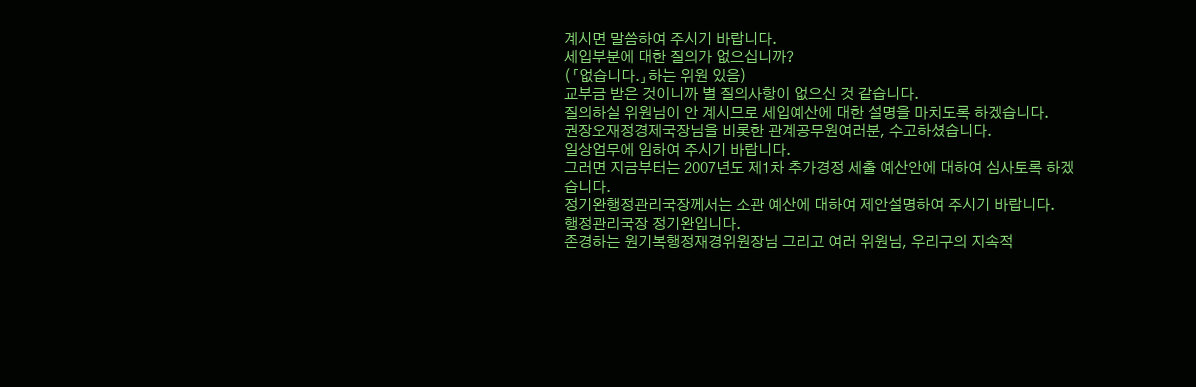계시면 말씀하여 주시기 바랍니다.
세입부분에 대한 질의가 없으십니까?
(「없습니다.」하는 위원 있음)
교부금 받은 것이니까 별 질의사항이 없으신 것 같습니다.
질의하실 위원님이 안 계시므로 세입예산에 대한 설명을 마치도록 하겠습니다.
권장오재정경제국장님을 비롯한 관계공무원여러분, 수고하셨습니다.
일상업무에 임하여 주시기 바랍니다.
그러면 지금부터는 2007년도 제1차 추가경정 세출 예산안에 대하여 심사토록 하겠습니다.
정기완행정관리국장께서는 소관 예산에 대하여 제안설명하여 주시기 바랍니다.
행정관리국장 정기완입니다.
존경하는 원기복행정재경위원장님 그리고 여러 위원님, 우리구의 지속적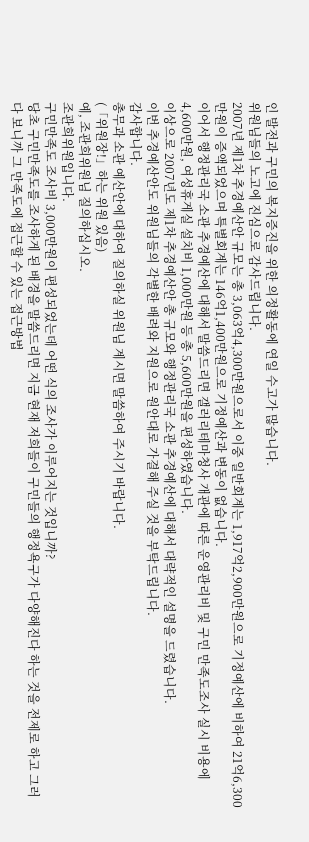인 발전과 구민의 복지증진을 위한 의정활동에 연일 수고가 많습니다.
위원님들의 노고에 진심으로 감사드립니다.
2007년 제1차 추경예산안 규모는 총 3,063억4,300만원으로서 이중 일반회계는 1,917억2,900만원으로 기정예산에 비하여 21억6,300만원이 증액되었으며 특별회계는 146억1,400만원으로 기정예산과 변동이 없습니다.
이어서 행정관리국 소관 추경예산에 대해서 말씀드리면 갤러리테마청사 개관에 따른 운영관리비 및 구민 만족도조사 실시 비용에 4,600만원, 여성휴게실 설치비 1,000만원 등 총 5,600만원을 편성하였습니다.
이상으로 2007년도 제1차 추경예산안 총 규모와 행정관리국 소관 추경예산에 대해서 대략적인 설명을 드렸습니다.
이번 추경예산안도 위원님들의 각별한 배려와 지원으로 원안대로 가결해 주실 것을 부탁드립니다.
감사합니다.
총무과 소관 예산안에 대하여 질의하실 위원님 계시면 말씀하여 주시기 바랍니다.
(「위원장!」하는 위원 있음)
예, 조관희위원님 질의하십시오.
조관희위원입니다.
구민만족도 조사비 3,000만원이 편성되었는데 어떤 식의 조사가 이루어지는 것입니까?
당초 구민만족도를 조사하게 된 배경을 말씀드리면 지금 현재 저희들이 구민들의 행정욕구가 다양해진다 하는 것을 전제로 하고 그러다 보니까 그 만족도에 접근할 수 있는 접근방법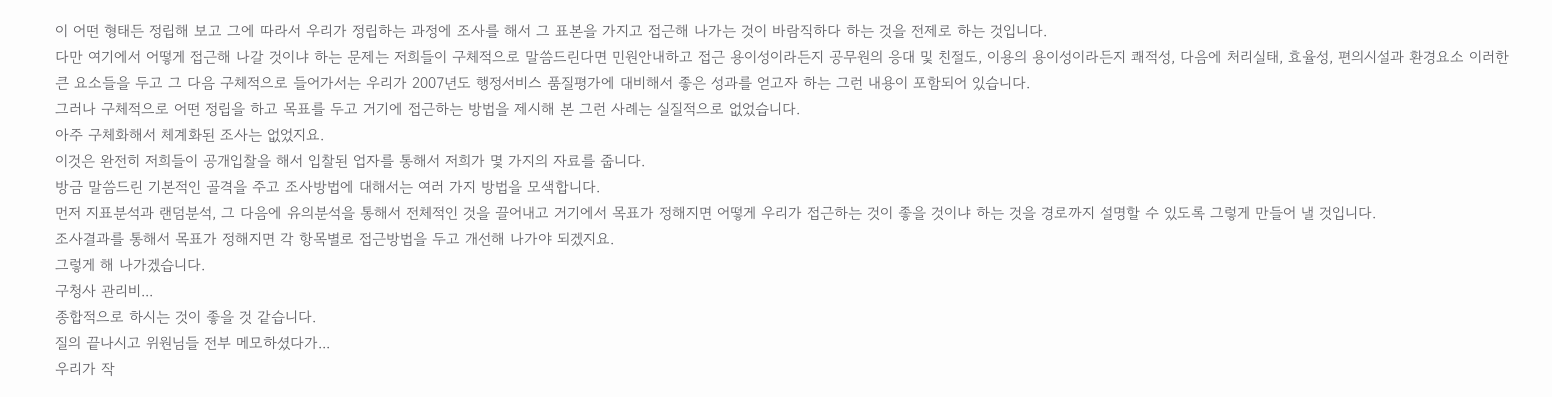이 어떤 형태든 정립해 보고 그에 따라서 우리가 정립하는 과정에 조사를 해서 그 표본을 가지고 접근해 나가는 것이 바람직하다 하는 것을 전제로 하는 것입니다.
다만 여기에서 어떻게 접근해 나갈 것이냐 하는 문제는 저희들이 구체적으로 말씀드린다면 민원안내하고 접근 용이성이라든지 공무원의 응대 및 친절도, 이용의 용이성이라든지 쾌적성, 다음에 처리실태, 효율성, 편의시설과 환경요소 이러한 큰 요소들을 두고 그 다음 구체적으로 들어가서는 우리가 2007년도 행정서비스 품질평가에 대비해서 좋은 성과를 얻고자 하는 그런 내용이 포함되어 있습니다.
그러나 구체적으로 어떤 정립을 하고 목표를 두고 거기에 접근하는 방법을 제시해 본 그런 사례는 실질적으로 없었습니다.
아주 구체화해서 체계화된 조사는 없었지요.
이것은 완전히 저희들이 공개입찰을 해서 입찰된 업자를 통해서 저희가 몇 가지의 자료를 줍니다.
방금 말씀드린 기본적인 골격을 주고 조사방법에 대해서는 여러 가지 방법을 모색합니다.
먼저 지표분석과 랜덤분석, 그 다음에 유의분석을 통해서 전체적인 것을 끌어내고 거기에서 목표가 정해지면 어떻게 우리가 접근하는 것이 좋을 것이냐 하는 것을 경로까지 설명할 수 있도록 그렇게 만들어 낼 것입니다.
조사결과를 통해서 목표가 정해지면 각 항목별로 접근방법을 두고 개선해 나가야 되겠지요.
그렇게 해 나가겠습니다.
구청사 관리비...
종합적으로 하시는 것이 좋을 것 같습니다.
질의 끝나시고 위원님들 전부 메모하셨다가...
우리가 작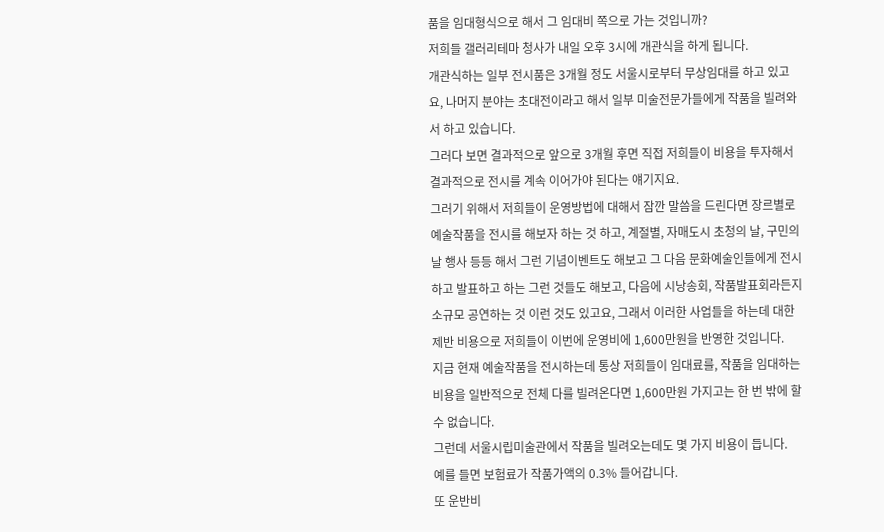품을 임대형식으로 해서 그 임대비 쪽으로 가는 것입니까?
저희들 갤러리테마 청사가 내일 오후 3시에 개관식을 하게 됩니다.
개관식하는 일부 전시품은 3개월 정도 서울시로부터 무상임대를 하고 있고요, 나머지 분야는 초대전이라고 해서 일부 미술전문가들에게 작품을 빌려와서 하고 있습니다.
그러다 보면 결과적으로 앞으로 3개월 후면 직접 저희들이 비용을 투자해서 결과적으로 전시를 계속 이어가야 된다는 얘기지요.
그러기 위해서 저희들이 운영방법에 대해서 잠깐 말씀을 드린다면 장르별로 예술작품을 전시를 해보자 하는 것 하고, 계절별, 자매도시 초청의 날, 구민의 날 행사 등등 해서 그런 기념이벤트도 해보고 그 다음 문화예술인들에게 전시하고 발표하고 하는 그런 것들도 해보고, 다음에 시낭송회, 작품발표회라든지 소규모 공연하는 것 이런 것도 있고요, 그래서 이러한 사업들을 하는데 대한 제반 비용으로 저희들이 이번에 운영비에 1,600만원을 반영한 것입니다.
지금 현재 예술작품을 전시하는데 통상 저희들이 임대료를, 작품을 임대하는 비용을 일반적으로 전체 다를 빌려온다면 1,600만원 가지고는 한 번 밖에 할 수 없습니다.
그런데 서울시립미술관에서 작품을 빌려오는데도 몇 가지 비용이 듭니다.
예를 들면 보험료가 작품가액의 0.3% 들어갑니다.
또 운반비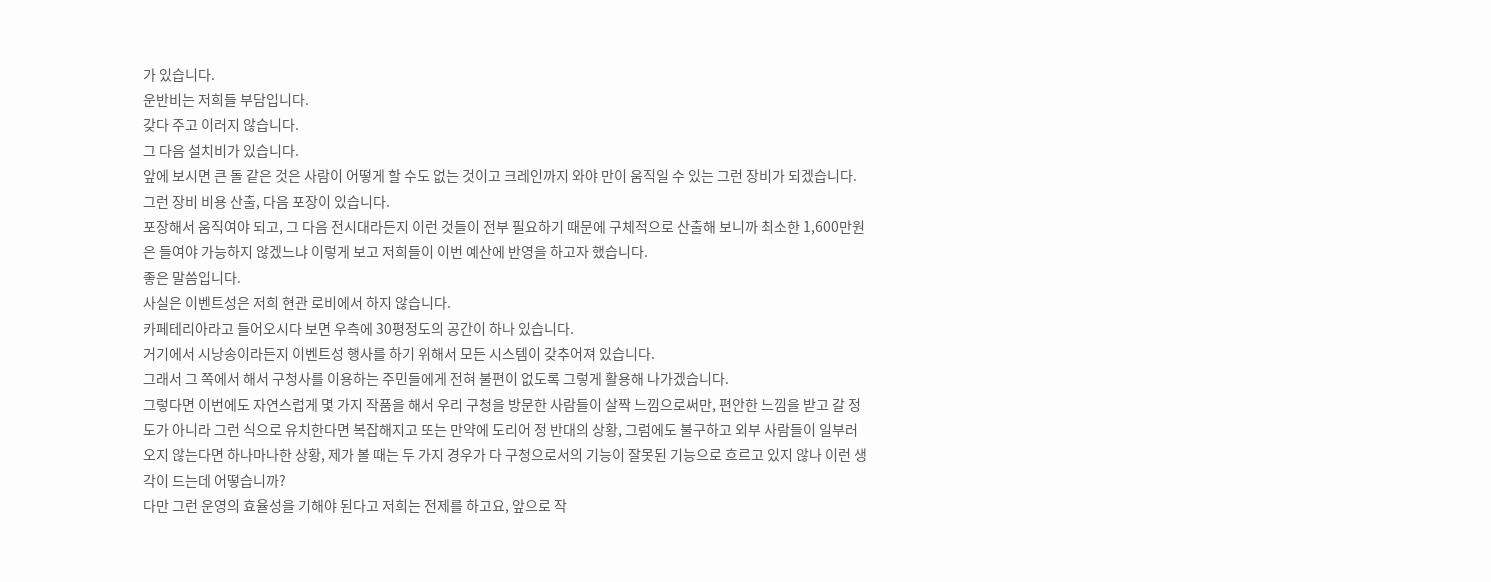가 있습니다.
운반비는 저희들 부담입니다.
갖다 주고 이러지 않습니다.
그 다음 설치비가 있습니다.
앞에 보시면 큰 돌 같은 것은 사람이 어떻게 할 수도 없는 것이고 크레인까지 와야 만이 움직일 수 있는 그런 장비가 되겠습니다.
그런 장비 비용 산출, 다음 포장이 있습니다.
포장해서 움직여야 되고, 그 다음 전시대라든지 이런 것들이 전부 필요하기 때문에 구체적으로 산출해 보니까 최소한 1,600만원은 들여야 가능하지 않겠느냐 이렇게 보고 저희들이 이번 예산에 반영을 하고자 했습니다.
좋은 말씀입니다.
사실은 이벤트성은 저희 현관 로비에서 하지 않습니다.
카페테리아라고 들어오시다 보면 우측에 30평정도의 공간이 하나 있습니다.
거기에서 시낭송이라든지 이벤트성 행사를 하기 위해서 모든 시스템이 갖추어져 있습니다.
그래서 그 쪽에서 해서 구청사를 이용하는 주민들에게 전혀 불편이 없도록 그렇게 활용해 나가겠습니다.
그렇다면 이번에도 자연스럽게 몇 가지 작품을 해서 우리 구청을 방문한 사람들이 살짝 느낌으로써만, 편안한 느낌을 받고 갈 정도가 아니라 그런 식으로 유치한다면 복잡해지고 또는 만약에 도리어 정 반대의 상황, 그럼에도 불구하고 외부 사람들이 일부러 오지 않는다면 하나마나한 상황, 제가 볼 때는 두 가지 경우가 다 구청으로서의 기능이 잘못된 기능으로 흐르고 있지 않나 이런 생각이 드는데 어떻습니까?
다만 그런 운영의 효율성을 기해야 된다고 저희는 전제를 하고요, 앞으로 작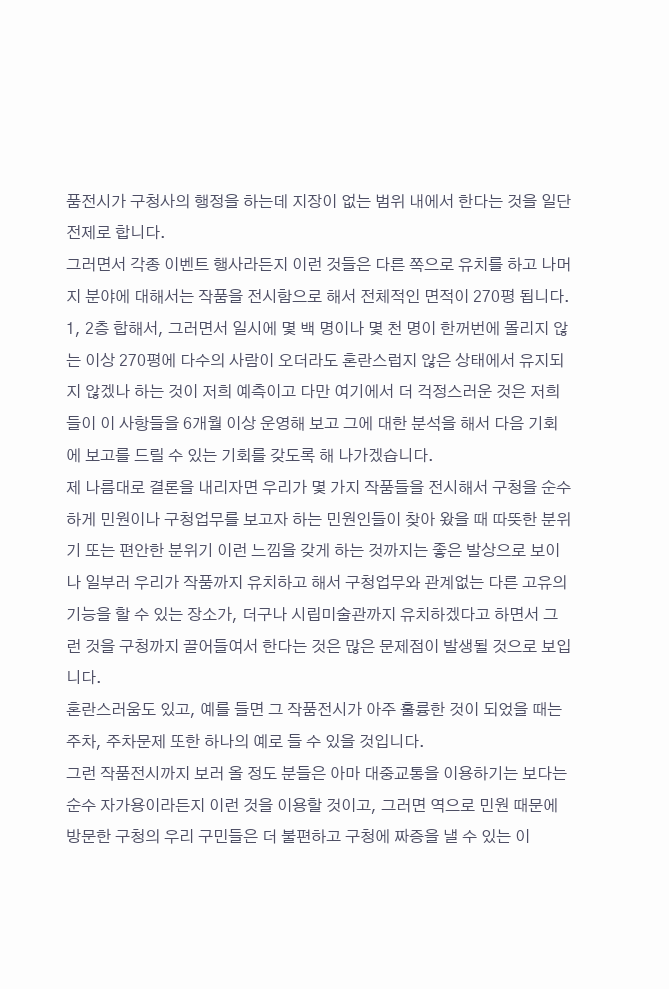품전시가 구청사의 행정을 하는데 지장이 없는 범위 내에서 한다는 것을 일단 전제로 합니다.
그러면서 각종 이벤트 행사라든지 이런 것들은 다른 쪽으로 유치를 하고 나머지 분야에 대해서는 작품을 전시함으로 해서 전체적인 면적이 270평 됩니다.
1, 2층 합해서, 그러면서 일시에 몇 백 명이나 몇 천 명이 한꺼번에 몰리지 않는 이상 270평에 다수의 사람이 오더라도 혼란스럽지 않은 상태에서 유지되지 않겠나 하는 것이 저희 예측이고 다만 여기에서 더 걱정스러운 것은 저희들이 이 사항들을 6개월 이상 운영해 보고 그에 대한 분석을 해서 다음 기회에 보고를 드릴 수 있는 기회를 갖도록 해 나가겠습니다.
제 나름대로 결론을 내리자면 우리가 몇 가지 작품들을 전시해서 구청을 순수하게 민원이나 구청업무를 보고자 하는 민원인들이 찾아 왔을 때 따뜻한 분위기 또는 편안한 분위기 이런 느낌을 갖게 하는 것까지는 좋은 발상으로 보이나 일부러 우리가 작품까지 유치하고 해서 구청업무와 관계없는 다른 고유의 기능을 할 수 있는 장소가, 더구나 시립미술관까지 유치하겠다고 하면서 그런 것을 구청까지 끌어들여서 한다는 것은 많은 문제점이 발생될 것으로 보입니다.
혼란스러움도 있고, 예를 들면 그 작품전시가 아주 훌륭한 것이 되었을 때는 주차, 주차문제 또한 하나의 예로 들 수 있을 것입니다.
그런 작품전시까지 보러 올 정도 분들은 아마 대중교통을 이용하기는 보다는 순수 자가용이라든지 이런 것을 이용할 것이고, 그러면 역으로 민원 때문에 방문한 구청의 우리 구민들은 더 불편하고 구청에 짜증을 낼 수 있는 이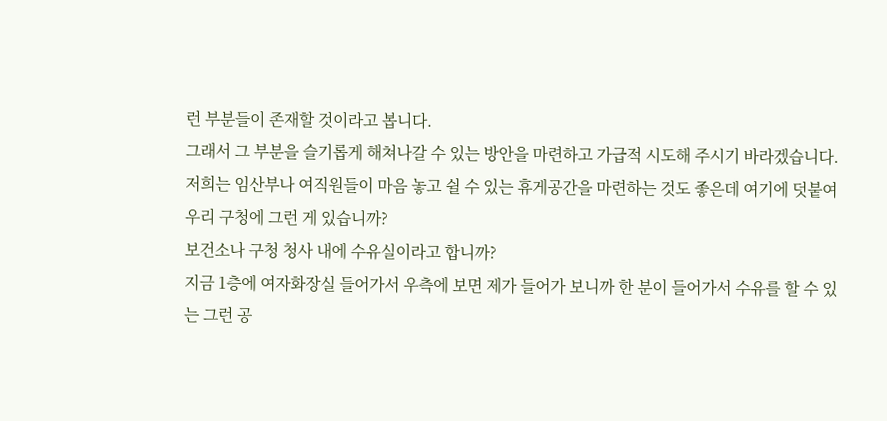런 부분들이 존재할 것이라고 봅니다.
그래서 그 부분을 슬기롭게 해쳐나갈 수 있는 방안을 마련하고 가급적 시도해 주시기 바라겠습니다.
저희는 임산부나 여직원들이 마음 놓고 쉴 수 있는 휴게공간을 마련하는 것도 좋은데 여기에 덧붙여 우리 구청에 그런 게 있습니까?
보건소나 구청 청사 내에 수유실이라고 합니까?
지금 1층에 여자화장실 들어가서 우측에 보면 제가 들어가 보니까 한 분이 들어가서 수유를 할 수 있는 그런 공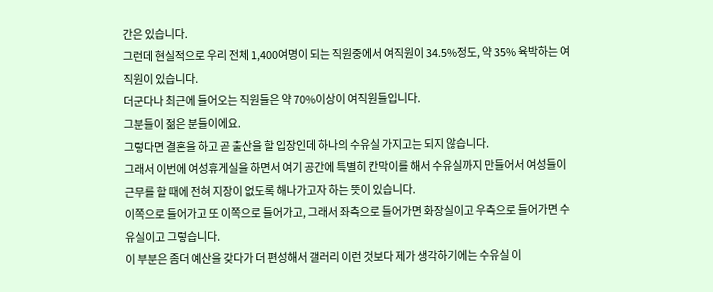간은 있습니다.
그런데 현실적으로 우리 전체 1,400여명이 되는 직원중에서 여직원이 34.5%정도, 약 35% 육박하는 여직원이 있습니다.
더군다나 최근에 들어오는 직원들은 약 70%이상이 여직원들입니다.
그분들이 젊은 분들이에요.
그렇다면 결혼을 하고 곧 출산을 할 입장인데 하나의 수유실 가지고는 되지 않습니다.
그래서 이번에 여성휴게실을 하면서 여기 공간에 특별히 칸막이를 해서 수유실까지 만들어서 여성들이 근무를 할 때에 전혀 지장이 없도록 해나가고자 하는 뜻이 있습니다.
이쪽으로 들어가고 또 이쪽으로 들어가고, 그래서 좌측으로 들어가면 화장실이고 우측으로 들어가면 수유실이고 그렇습니다.
이 부분은 좀더 예산을 갖다가 더 편성해서 갤러리 이런 것보다 제가 생각하기에는 수유실 이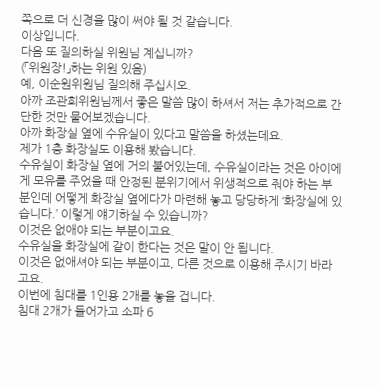쪽으로 더 신경을 많이 써야 될 것 같습니다.
이상입니다.
다음 또 질의하실 위원님 계십니까?
(「위원장!」하는 위원 있음)
예, 이순원위원님 질의해 주십시오.
아까 조관희위원님께서 좋은 말씀 많이 하셔서 저는 추가적으로 간단한 것만 물어보겠습니다.
아까 화장실 옆에 수유실이 있다고 말씀을 하셨는데요.
제가 1층 화장실도 이용해 봤습니다.
수유실이 화장실 옆에 거의 붙어있는데, 수유실이라는 것은 아이에게 모유를 주었을 때 안정된 분위기에서 위생적으로 줘야 하는 부분인데 어떻게 화장실 옆에다가 마련해 놓고 당당하게 ‘화장실에 있습니다.’ 이렇게 얘기하실 수 있습니까?
이것은 없애야 되는 부분이고요.
수유실을 화장실에 같이 한다는 것은 말이 안 됩니다.
이것은 없애셔야 되는 부분이고, 다른 것으로 이용해 주시기 바라고요.
이번에 침대를 1인용 2개를 놓을 겁니다.
침대 2개가 들어가고 소파 6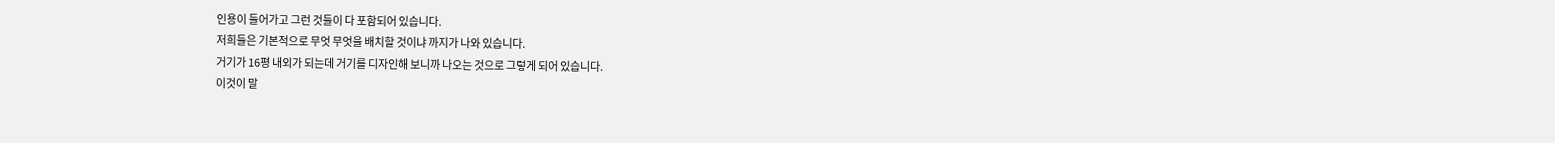인용이 들어가고 그런 것들이 다 포함되어 있습니다.
저희들은 기본적으로 무엇 무엇을 배치할 것이냐 까지가 나와 있습니다.
거기가 16평 내외가 되는데 거기를 디자인해 보니까 나오는 것으로 그렇게 되어 있습니다.
이것이 말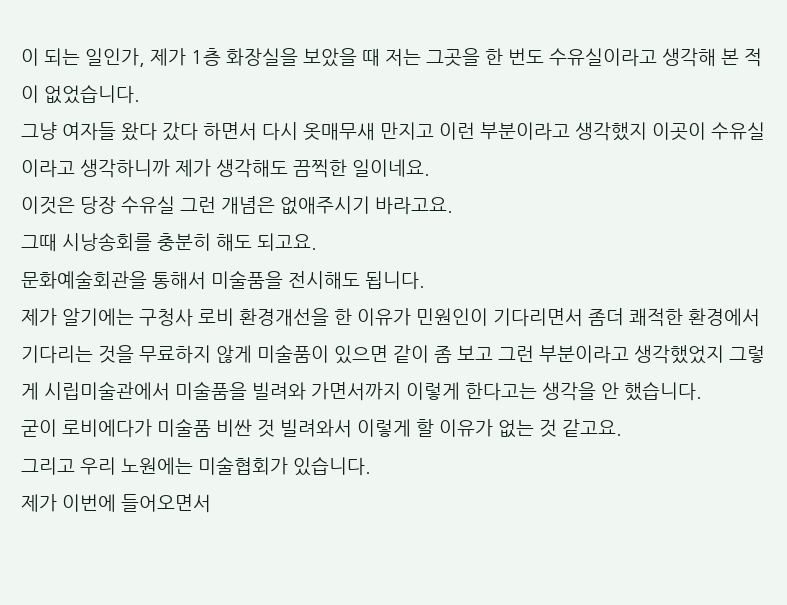이 되는 일인가, 제가 1층 화장실을 보았을 때 저는 그곳을 한 번도 수유실이라고 생각해 본 적이 없었습니다.
그냥 여자들 왔다 갔다 하면서 다시 옷매무새 만지고 이런 부분이라고 생각했지 이곳이 수유실이라고 생각하니까 제가 생각해도 끔찍한 일이네요.
이것은 당장 수유실 그런 개념은 없애주시기 바라고요.
그때 시낭송회를 충분히 해도 되고요.
문화예술회관을 통해서 미술품을 전시해도 됩니다.
제가 알기에는 구청사 로비 환경개선을 한 이유가 민원인이 기다리면서 좀더 쾌적한 환경에서 기다리는 것을 무료하지 않게 미술품이 있으면 같이 좀 보고 그런 부분이라고 생각했었지 그렇게 시립미술관에서 미술품을 빌려와 가면서까지 이렇게 한다고는 생각을 안 했습니다.
굳이 로비에다가 미술품 비싼 것 빌려와서 이렇게 할 이유가 없는 것 같고요.
그리고 우리 노원에는 미술협회가 있습니다.
제가 이번에 들어오면서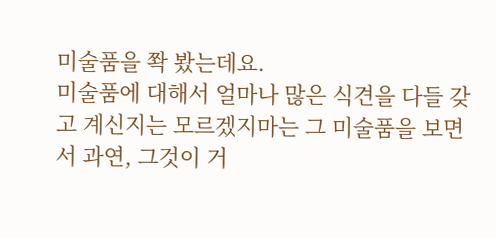미술품을 쫙 봤는데요.
미술품에 대해서 얼마나 많은 식견을 다들 갖고 계신지는 모르겠지마는 그 미술품을 보면서 과연, 그것이 거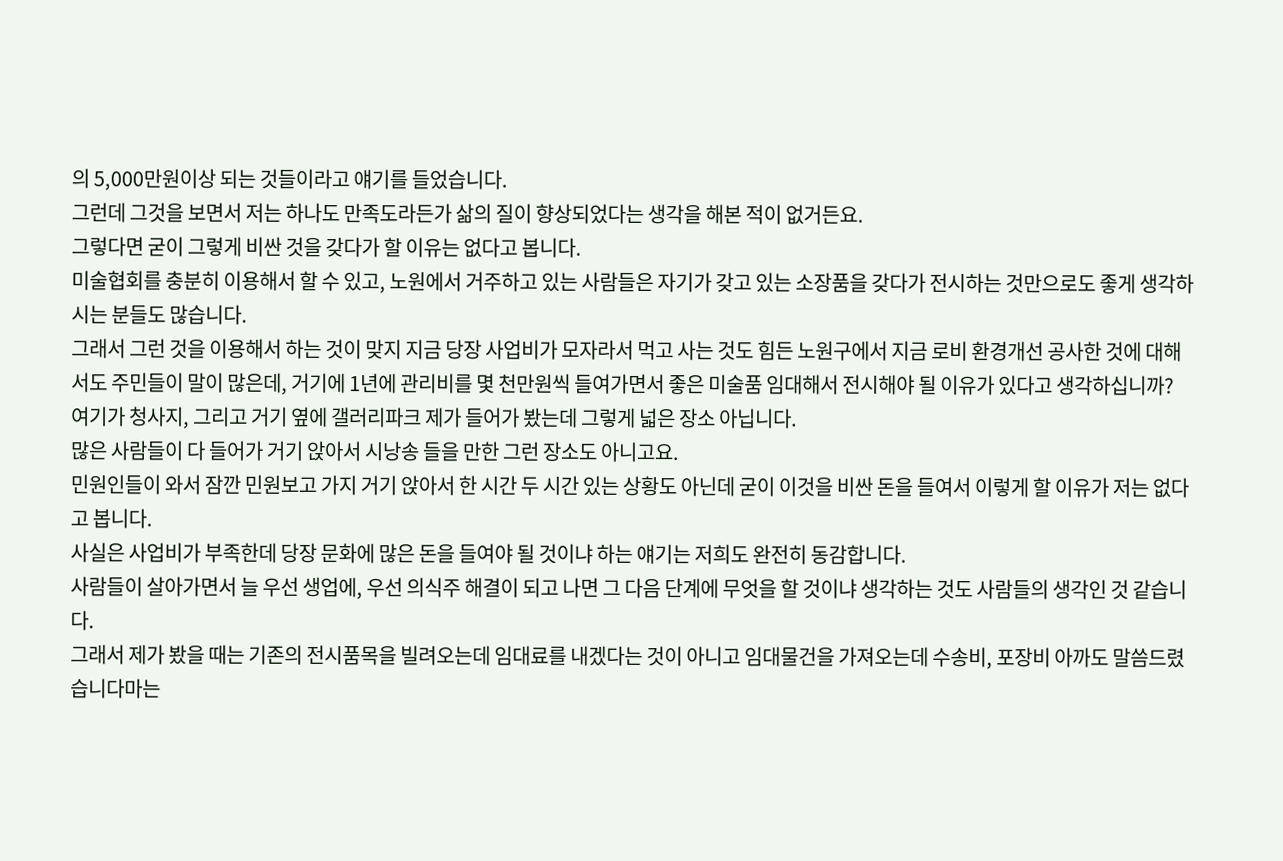의 5,000만원이상 되는 것들이라고 얘기를 들었습니다.
그런데 그것을 보면서 저는 하나도 만족도라든가 삶의 질이 향상되었다는 생각을 해본 적이 없거든요.
그렇다면 굳이 그렇게 비싼 것을 갖다가 할 이유는 없다고 봅니다.
미술협회를 충분히 이용해서 할 수 있고, 노원에서 거주하고 있는 사람들은 자기가 갖고 있는 소장품을 갖다가 전시하는 것만으로도 좋게 생각하시는 분들도 많습니다.
그래서 그런 것을 이용해서 하는 것이 맞지 지금 당장 사업비가 모자라서 먹고 사는 것도 힘든 노원구에서 지금 로비 환경개선 공사한 것에 대해서도 주민들이 말이 많은데, 거기에 1년에 관리비를 몇 천만원씩 들여가면서 좋은 미술품 임대해서 전시해야 될 이유가 있다고 생각하십니까?
여기가 청사지, 그리고 거기 옆에 갤러리파크 제가 들어가 봤는데 그렇게 넓은 장소 아닙니다.
많은 사람들이 다 들어가 거기 앉아서 시낭송 들을 만한 그런 장소도 아니고요.
민원인들이 와서 잠깐 민원보고 가지 거기 앉아서 한 시간 두 시간 있는 상황도 아닌데 굳이 이것을 비싼 돈을 들여서 이렇게 할 이유가 저는 없다고 봅니다.
사실은 사업비가 부족한데 당장 문화에 많은 돈을 들여야 될 것이냐 하는 얘기는 저희도 완전히 동감합니다.
사람들이 살아가면서 늘 우선 생업에, 우선 의식주 해결이 되고 나면 그 다음 단계에 무엇을 할 것이냐 생각하는 것도 사람들의 생각인 것 같습니다.
그래서 제가 봤을 때는 기존의 전시품목을 빌려오는데 임대료를 내겠다는 것이 아니고 임대물건을 가져오는데 수송비, 포장비 아까도 말씀드렸습니다마는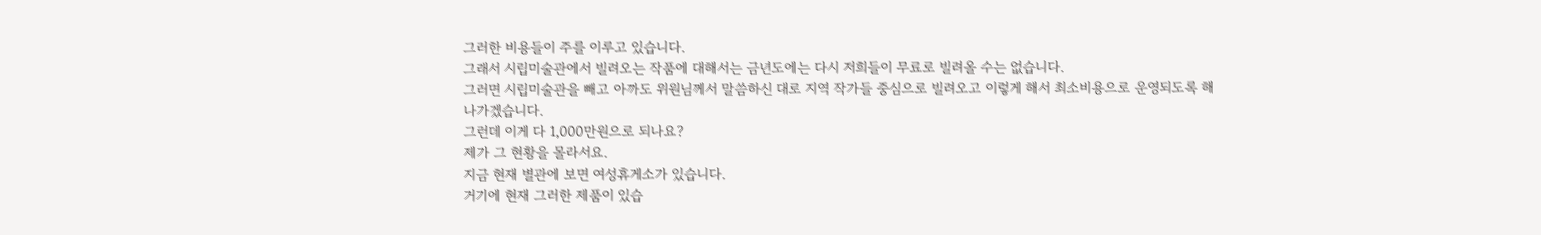그러한 비용들이 주를 이루고 있습니다.
그래서 시립미술관에서 빌려오는 작품에 대해서는 금년도에는 다시 저희들이 무료로 빌려올 수는 없습니다.
그러면 시립미술관을 빼고 아까도 위원님께서 말씀하신 대로 지역 작가들 중심으로 빌려오고 이렇게 해서 최소비용으로 운영되도록 해나가겠습니다.
그런데 이게 다 1,000만원으로 되나요?
제가 그 현황을 몰라서요.
지금 현재 별관에 보면 여성휴게소가 있습니다.
거기에 현재 그러한 제품이 있습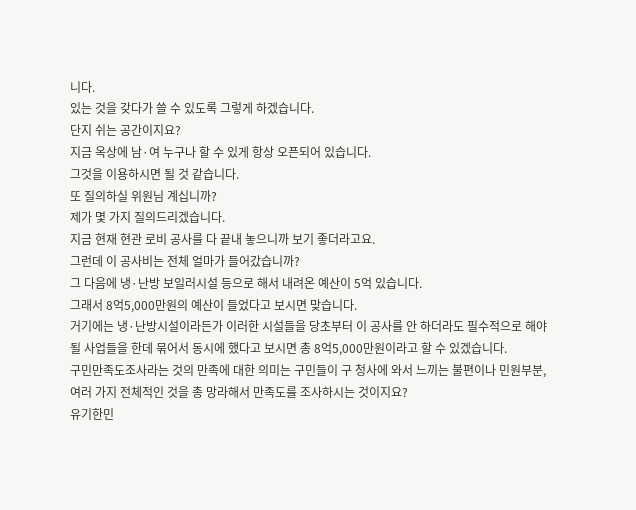니다.
있는 것을 갖다가 쓸 수 있도록 그렇게 하겠습니다.
단지 쉬는 공간이지요?
지금 옥상에 남·여 누구나 할 수 있게 항상 오픈되어 있습니다.
그것을 이용하시면 될 것 같습니다.
또 질의하실 위원님 계십니까?
제가 몇 가지 질의드리겠습니다.
지금 현재 현관 로비 공사를 다 끝내 놓으니까 보기 좋더라고요.
그런데 이 공사비는 전체 얼마가 들어갔습니까?
그 다음에 냉·난방 보일러시설 등으로 해서 내려온 예산이 5억 있습니다.
그래서 8억5,000만원의 예산이 들었다고 보시면 맞습니다.
거기에는 냉·난방시설이라든가 이러한 시설들을 당초부터 이 공사를 안 하더라도 필수적으로 해야 될 사업들을 한데 묶어서 동시에 했다고 보시면 총 8억5,000만원이라고 할 수 있겠습니다.
구민만족도조사라는 것의 만족에 대한 의미는 구민들이 구 청사에 와서 느끼는 불편이나 민원부분, 여러 가지 전체적인 것을 총 망라해서 만족도를 조사하시는 것이지요?
유기한민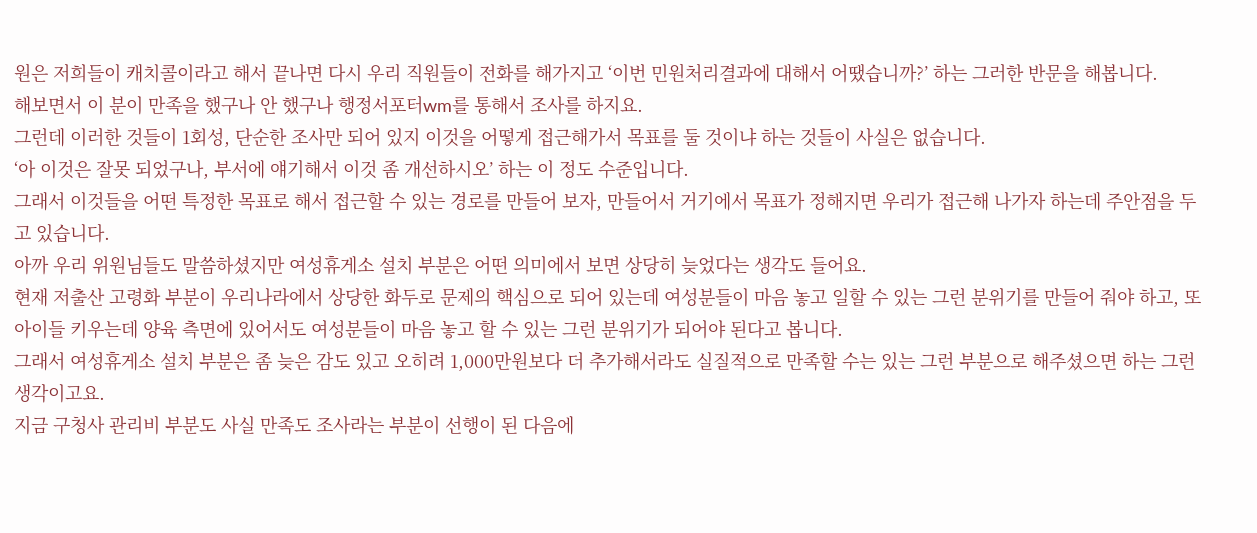원은 저희들이 캐치콜이라고 해서 끝나면 다시 우리 직원들이 전화를 해가지고 ‘이번 민원처리결과에 대해서 어땠습니까?’ 하는 그러한 반문을 해봅니다.
해보면서 이 분이 만족을 했구나 안 했구나 행정서포터wm를 통해서 조사를 하지요.
그런데 이러한 것들이 1회성, 단순한 조사만 되어 있지 이것을 어떻게 접근해가서 목표를 둘 것이냐 하는 것들이 사실은 없습니다.
‘아 이것은 잘못 되었구나, 부서에 얘기해서 이것 좀 개선하시오’ 하는 이 정도 수준입니다.
그래서 이것들을 어떤 특정한 목표로 해서 접근할 수 있는 경로를 만들어 보자, 만들어서 거기에서 목표가 정해지면 우리가 접근해 나가자 하는데 주안점을 두고 있습니다.
아까 우리 위원님들도 말씀하셨지만 여성휴게소 설치 부분은 어떤 의미에서 보면 상당히 늦었다는 생각도 들어요.
현재 저출산 고령화 부분이 우리나라에서 상당한 화두로 문제의 핵심으로 되어 있는데 여성분들이 마음 놓고 일할 수 있는 그런 분위기를 만들어 줘야 하고, 또 아이들 키우는데 양육 측면에 있어서도 여성분들이 마음 놓고 할 수 있는 그런 분위기가 되어야 된다고 봅니다.
그래서 여성휴게소 설치 부분은 좀 늦은 감도 있고 오히려 1,000만원보다 더 추가해서라도 실질적으로 만족할 수는 있는 그런 부분으로 해주셨으면 하는 그런 생각이고요.
지금 구청사 관리비 부분도 사실 만족도 조사라는 부분이 선행이 된 다음에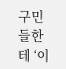구민들한테 ‘이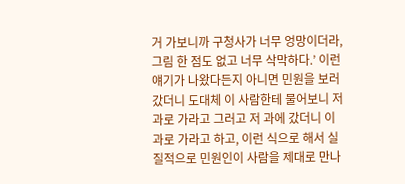거 가보니까 구청사가 너무 엉망이더라, 그림 한 점도 없고 너무 삭막하다.’ 이런 얘기가 나왔다든지 아니면 민원을 보러 갔더니 도대체 이 사람한테 물어보니 저 과로 가라고 그러고 저 과에 갔더니 이 과로 가라고 하고, 이런 식으로 해서 실질적으로 민원인이 사람을 제대로 만나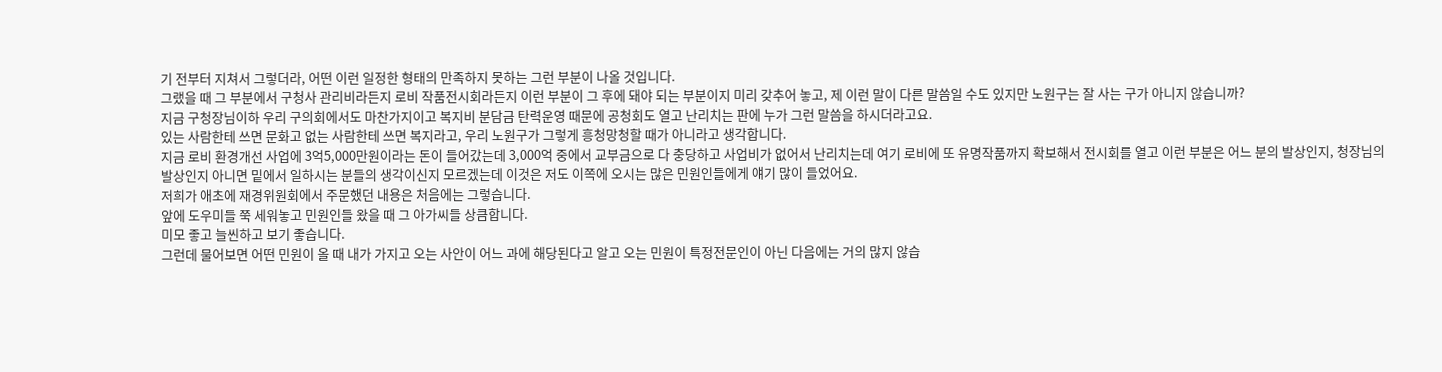기 전부터 지쳐서 그렇더라, 어떤 이런 일정한 형태의 만족하지 못하는 그런 부분이 나올 것입니다.
그랬을 때 그 부분에서 구청사 관리비라든지 로비 작품전시회라든지 이런 부분이 그 후에 돼야 되는 부분이지 미리 갖추어 놓고, 제 이런 말이 다른 말씀일 수도 있지만 노원구는 잘 사는 구가 아니지 않습니까?
지금 구청장님이하 우리 구의회에서도 마찬가지이고 복지비 분담금 탄력운영 때문에 공청회도 열고 난리치는 판에 누가 그런 말씀을 하시더라고요.
있는 사람한테 쓰면 문화고 없는 사람한테 쓰면 복지라고, 우리 노원구가 그렇게 흥청망청할 때가 아니라고 생각합니다.
지금 로비 환경개선 사업에 3억5,000만원이라는 돈이 들어갔는데 3,000억 중에서 교부금으로 다 충당하고 사업비가 없어서 난리치는데 여기 로비에 또 유명작품까지 확보해서 전시회를 열고 이런 부분은 어느 분의 발상인지, 청장님의 발상인지 아니면 밑에서 일하시는 분들의 생각이신지 모르겠는데 이것은 저도 이쪽에 오시는 많은 민원인들에게 얘기 많이 들었어요.
저희가 애초에 재경위원회에서 주문했던 내용은 처음에는 그렇습니다.
앞에 도우미들 쭉 세워놓고 민원인들 왔을 때 그 아가씨들 상큼합니다.
미모 좋고 늘씬하고 보기 좋습니다.
그런데 물어보면 어떤 민원이 올 때 내가 가지고 오는 사안이 어느 과에 해당된다고 알고 오는 민원이 특정전문인이 아닌 다음에는 거의 많지 않습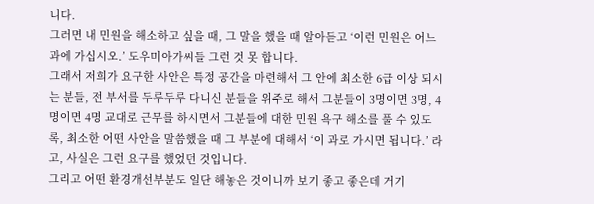니다.
그러면 내 민원을 해소하고 싶을 때, 그 말을 했을 때 알아듣고 ‘이런 민원은 어느 과에 가십시오.’ 도우미아가씨들 그런 것 못 합니다.
그래서 저희가 요구한 사안은 특정 공간을 마련해서 그 안에 최소한 6급 이상 되시는 분들, 전 부서를 두루두루 다니신 분들을 위주로 해서 그분들이 3명이면 3명, 4명이면 4명 교대로 근무를 하시면서 그분들에 대한 민원 욕구 해소를 풀 수 있도록, 최소한 어떤 사안을 말씀했을 때 그 부분에 대해서 ‘이 과로 가시면 됩니다.’ 라고, 사실은 그런 요구를 했었던 것입니다.
그리고 어떤 환경개선부분도 일단 해놓은 것이니까 보기 좋고 좋은데 거기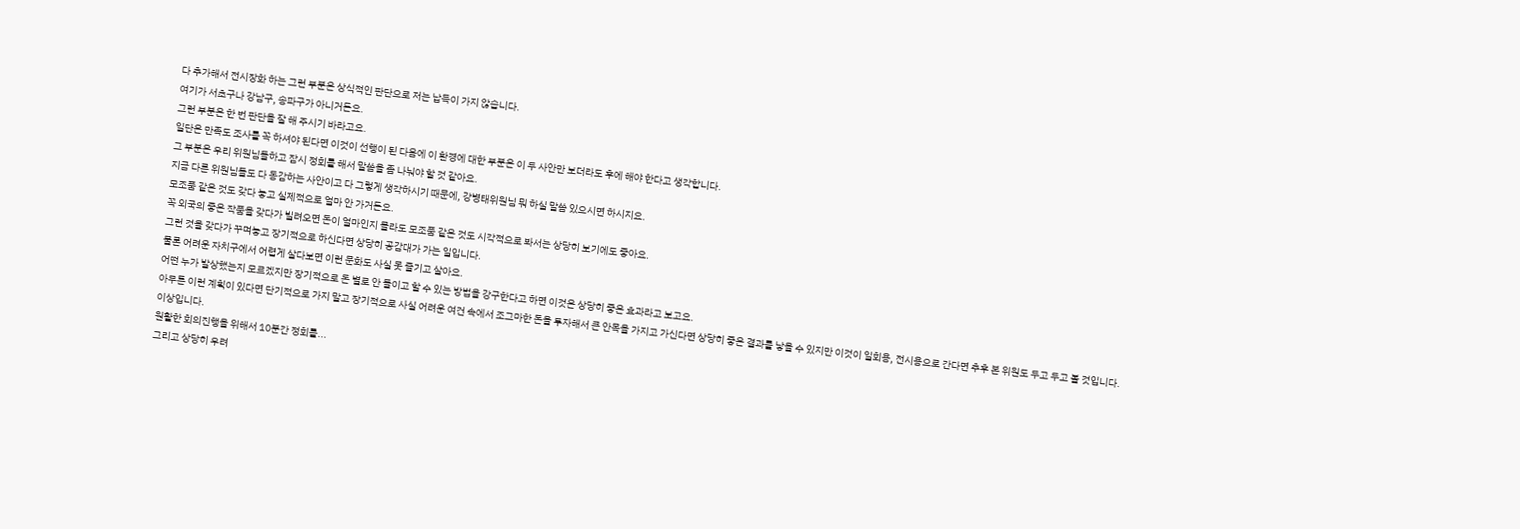다 추가해서 전시장화 하는 그런 부분은 상식적인 판단으로 저는 납득이 가지 않습니다.
여기가 서초구나 강남구, 송파구가 아니거든요.
그런 부분은 한 번 판단을 잘 해 주시기 바라고요.
일단은 만족도 조사를 꼭 하셔야 된다면 이것이 선행이 된 다음에 이 환경에 대한 부분은 이 두 사안만 보더라도 후에 해야 한다고 생각합니다.
그 부분은 우리 위원님들하고 잠시 정회를 해서 말씀을 좀 나눠야 할 것 같아요.
지금 다른 위원님들도 다 동감하는 사안이고 다 그렇게 생각하시기 때문에, 강병태위원님 뭐 하실 말씀 있으시면 하시지요.
모조품 같은 것도 갖다 놓고 실제적으로 얼마 안 가거든요.
꼭 외국의 좋은 작품을 갖다가 빌려오면 돈이 얼마인지 몰라도 모조품 같은 것도 시각적으로 봐서는 상당히 보기에도 좋아요.
그런 것을 갖다가 꾸며놓고 장기적으로 하신다면 상당히 공감대가 가는 일입니다.
물론 어려운 자치구에서 어렵게 살다보면 이런 문화도 사실 못 즐기고 살아요.
어떤 누가 발상했는지 모르겠지만 장기적으로 돈 별로 안 들이고 할 수 있는 방법을 강구한다고 하면 이것은 상당히 좋은 효과라고 보고요.
아무튼 이런 계획이 있다면 단기적으로 가지 말고 장기적으로 사실 어려운 여건 속에서 조그마한 돈을 투자해서 큰 안목을 가지고 가신다면 상당히 좋은 결과를 낳을 수 있지만 이것이 일회용, 전시용으로 간다면 추후 본 위원도 두고 두고 볼 것입니다.
이상입니다.
원활한 회의진행을 위해서 10분간 정회를...
그리고 상당히 우려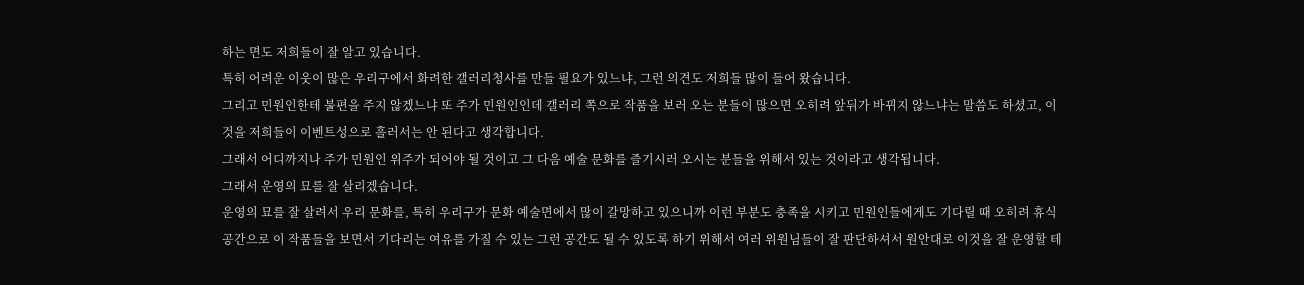하는 면도 저희들이 잘 알고 있습니다.
특히 어려운 이웃이 많은 우리구에서 화려한 갤러리청사를 만들 필요가 있느냐, 그런 의견도 저희들 많이 들어 왔습니다.
그리고 민원인한테 불편을 주지 않겠느냐 또 주가 민원인인데 갤러리 쪽으로 작품을 보러 오는 분들이 많으면 오히려 앞뒤가 바뀌지 않느냐는 말씀도 하셨고, 이것을 저희들이 이벤트성으로 흘러서는 안 된다고 생각합니다.
그래서 어디까지나 주가 민원인 위주가 되어야 될 것이고 그 다음 예술 문화를 즐기시러 오시는 분들을 위해서 있는 것이라고 생각됩니다.
그래서 운영의 묘를 잘 살리겠습니다.
운영의 묘를 잘 살려서 우리 문화를, 특히 우리구가 문화 예술면에서 많이 갈망하고 있으니까 이런 부분도 충족을 시키고 민원인들에게도 기다릴 때 오히려 휴식공간으로 이 작품들을 보면서 기다리는 여유를 가질 수 있는 그런 공간도 될 수 있도록 하기 위해서 여러 위원님들이 잘 판단하셔서 원안대로 이것을 잘 운영할 테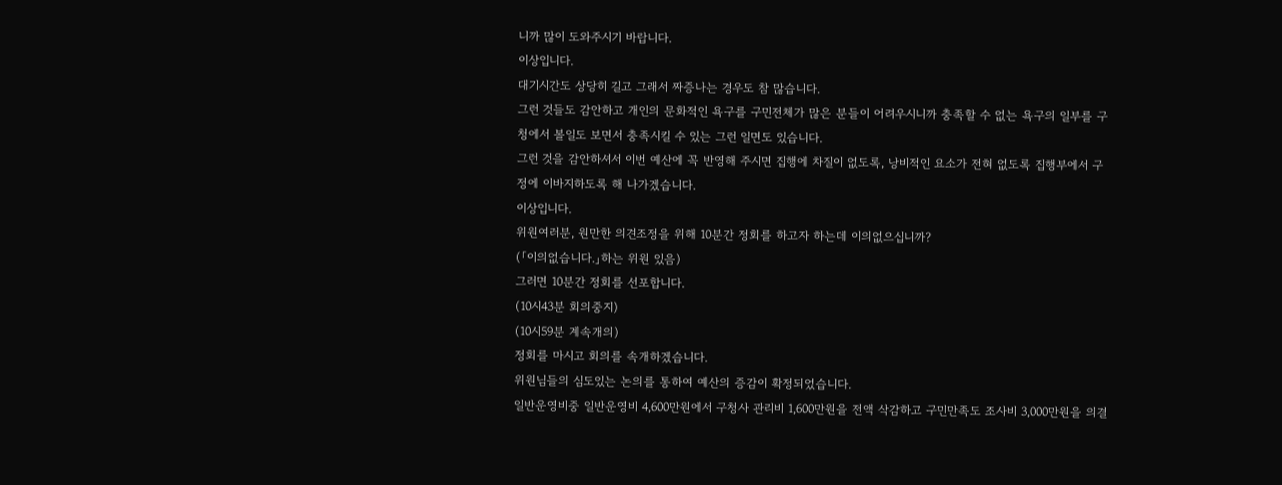니까 많이 도와주시기 바랍니다.
이상입니다.
대기시간도 상당히 길고 그래서 짜증나는 경우도 참 많습니다.
그런 것들도 감안하고 개인의 문화적인 욕구를 구민전체가 많은 분들이 어려우시니까 충족할 수 없는 욕구의 일부를 구청에서 볼일도 보면서 충족시킬 수 있는 그런 일면도 있습니다.
그런 것을 감안하셔서 이번 예산에 꼭 반영해 주시면 집행에 차질이 없도록, 낭비적인 요소가 전혀 없도록 집행부에서 구정에 이바지하도록 해 나가겠습니다.
이상입니다.
위원여러분, 원만한 의견조정을 위해 10분간 정회를 하고자 하는데 이의없으십니까?
(「이의없습니다.」하는 위원 있음)
그러면 10분간 정회를 선포합니다.
(10시43분 회의중지)
(10시59분 계속개의)
정회를 마시고 회의를 속개하겠습니다.
위원님들의 심도있는 논의를 통하여 예산의 증감이 확정되었습니다.
일반운영비중 일반운영비 4,600만원에서 구청사 관리비 1,600만원을 전액 삭감하고 구민만족도 조사비 3,000만원을 의결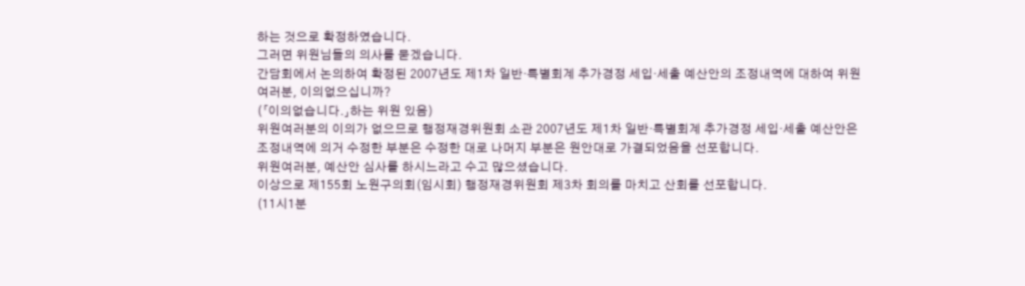하는 것으로 확정하였습니다.
그러면 위원님들의 의사를 묻겠습니다.
간담회에서 논의하여 확정된 2007년도 제1차 일반·특별회계 추가경정 세입·세출 예산안의 조정내역에 대하여 위원여러분, 이의없으십니까?
(「이의없습니다.」하는 위원 있음)
위원여러분의 이의가 없으므로 행정재경위원회 소관 2007년도 제1차 일반·특별회계 추가경정 세입·세출 예산안은 조정내역에 의거 수정한 부분은 수정한 대로 나머지 부분은 원안대로 가결되었음을 선포합니다.
위원여러분, 예산안 심사를 하시느라고 수고 많으셨습니다.
이상으로 제155회 노원구의회(임시회) 행정재경위원회 제3차 회의를 마치고 산회를 선포합니다.
(11시1분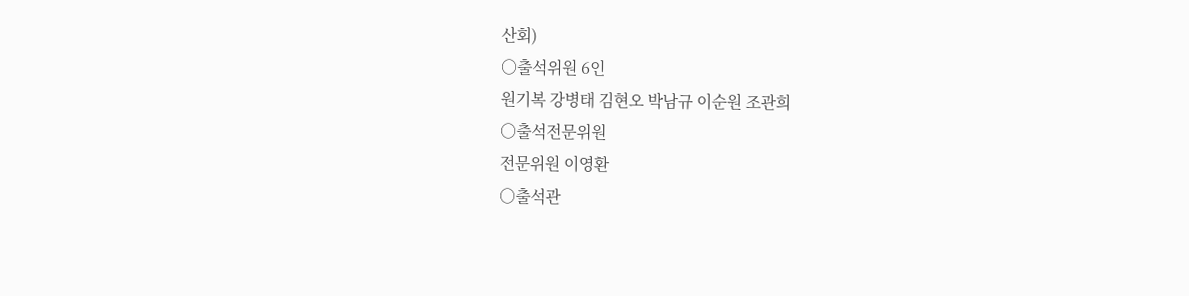산회)
○출석위원 6인
원기복 강병태 김현오 박남규 이순원 조관희
○출석전문위원
전문위원 이영환
○출석관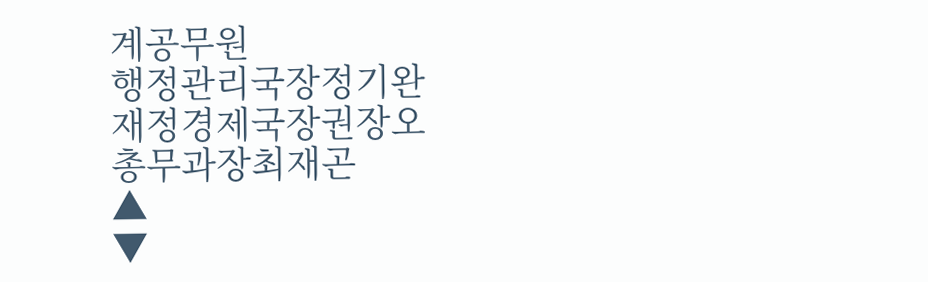계공무원
행정관리국장정기완
재정경제국장권장오
총무과장최재곤
▲
▼